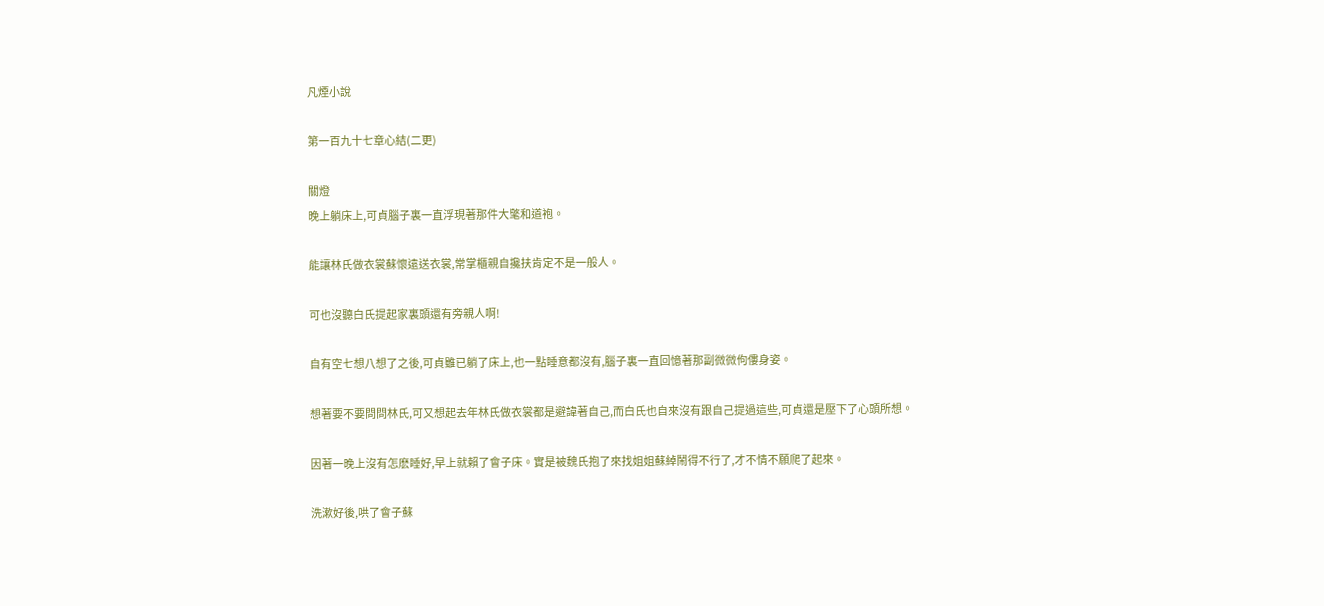凡煙小說

第一百九十七章心結(二更)

關燈
晚上躺床上,可貞腦子裏一直浮現著那件大氅和道袍。

能讓林氏做衣裳蘇懷遠送衣裳,常掌櫃親自攙扶肯定不是一般人。

可也沒聽白氏提起家裏頭還有旁親人啊!

自有空七想八想了之後,可貞雖已躺了床上,也一點睡意都沒有,腦子裏一直回憶著那副微微佝僂身姿。

想著要不要問問林氏,可又想起去年林氏做衣裳都是避諱著自己,而白氏也自來沒有跟自己提過這些,可貞還是壓下了心頭所想。

因著一晚上沒有怎麽睡好,早上就賴了會子床。實是被魏氏抱了來找姐姐蘇綽鬧得不行了,才不情不願爬了起來。

洗漱好後,哄了會子蘇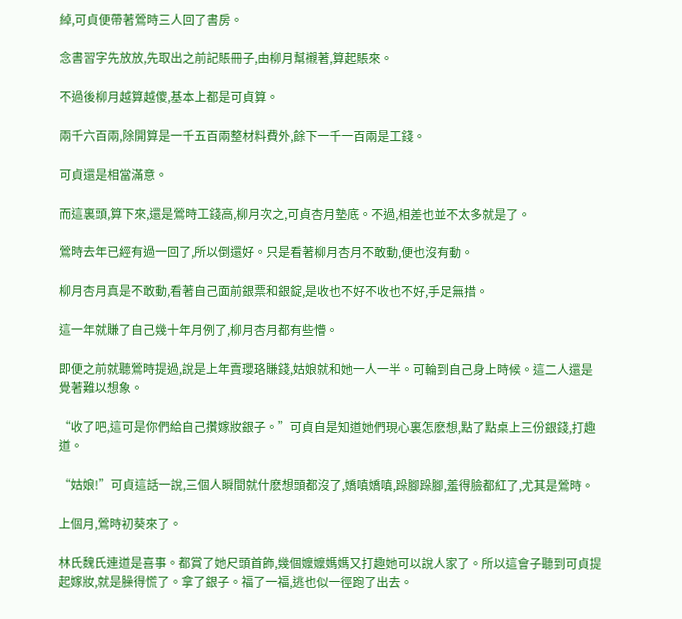綽,可貞便帶著鶯時三人回了書房。

念書習字先放放,先取出之前記賬冊子,由柳月幫襯著,算起賬來。

不過後柳月越算越傻,基本上都是可貞算。

兩千六百兩,除開算是一千五百兩整材料費外,餘下一千一百兩是工錢。

可貞還是相當滿意。

而這裏頭,算下來,還是鶯時工錢高,柳月次之,可貞杏月墊底。不過,相差也並不太多就是了。

鶯時去年已經有過一回了,所以倒還好。只是看著柳月杏月不敢動,便也沒有動。

柳月杏月真是不敢動,看著自己面前銀票和銀錠,是收也不好不收也不好,手足無措。

這一年就賺了自己幾十年月例了,柳月杏月都有些懵。

即便之前就聽鶯時提過,說是上年賣瓔珞賺錢,姑娘就和她一人一半。可輪到自己身上時候。這二人還是覺著難以想象。

“收了吧,這可是你們給自己攢嫁妝銀子。”可貞自是知道她們現心裏怎麽想,點了點桌上三份銀錢,打趣道。

“姑娘!”可貞這話一說,三個人瞬間就什麽想頭都沒了,嬌嗔嬌嗔,跺腳跺腳,羞得臉都紅了,尤其是鶯時。

上個月,鶯時初葵來了。

林氏魏氏連道是喜事。都賞了她尺頭首飾,幾個嬤嬤媽媽又打趣她可以說人家了。所以這會子聽到可貞提起嫁妝,就是臊得慌了。拿了銀子。福了一福,逃也似一徑跑了出去。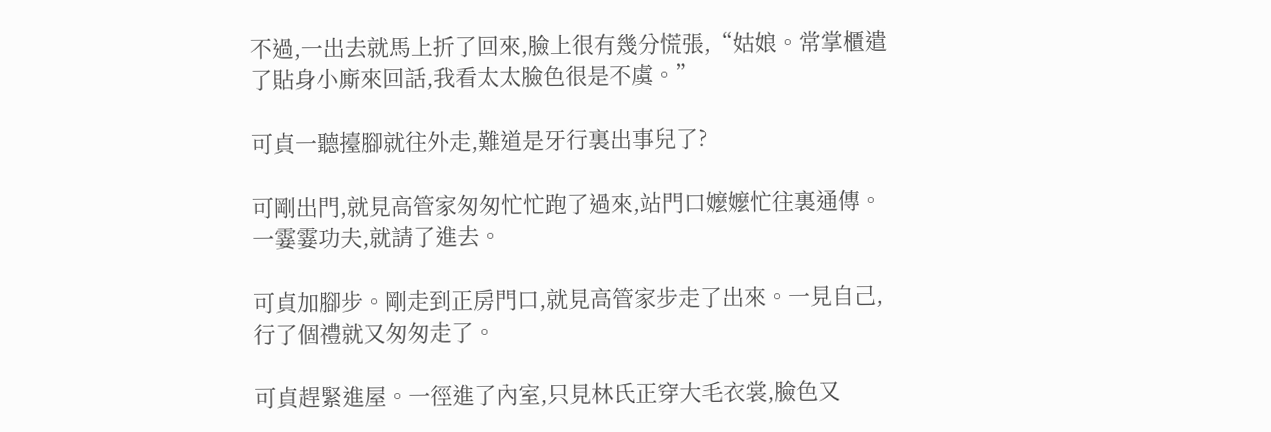不過,一出去就馬上折了回來,臉上很有幾分慌張,“姑娘。常掌櫃遣了貼身小廝來回話,我看太太臉色很是不虞。”

可貞一聽擡腳就往外走,難道是牙行裏出事兒了?

可剛出門,就見高管家匆匆忙忙跑了過來,站門口嬤嬤忙往裏通傳。一霎霎功夫,就請了進去。

可貞加腳步。剛走到正房門口,就見高管家步走了出來。一見自己,行了個禮就又匆匆走了。

可貞趕緊進屋。一徑進了內室,只見林氏正穿大毛衣裳,臉色又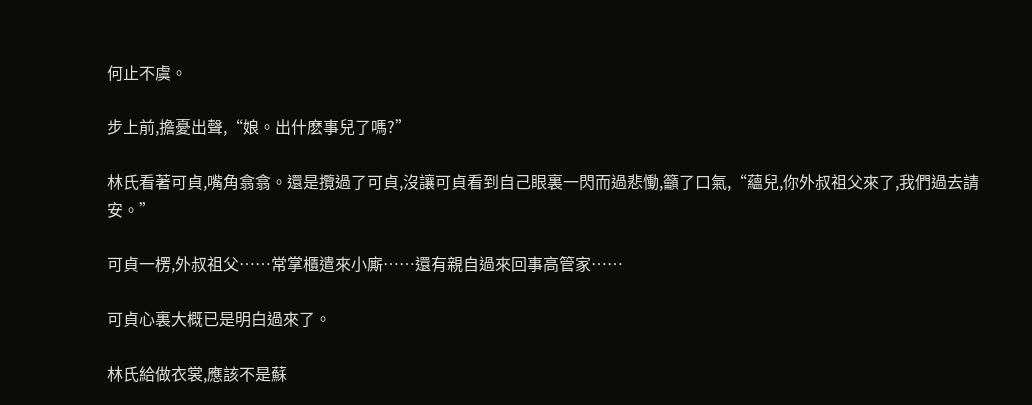何止不虞。

步上前,擔憂出聲,“娘。出什麽事兒了嗎?”

林氏看著可貞,嘴角翕翕。還是攬過了可貞,沒讓可貞看到自己眼裏一閃而過悲慟,籲了口氣,“蘊兒,你外叔祖父來了,我們過去請安。”

可貞一楞,外叔祖父……常掌櫃遣來小廝……還有親自過來回事高管家……

可貞心裏大概已是明白過來了。

林氏給做衣裳,應該不是蘇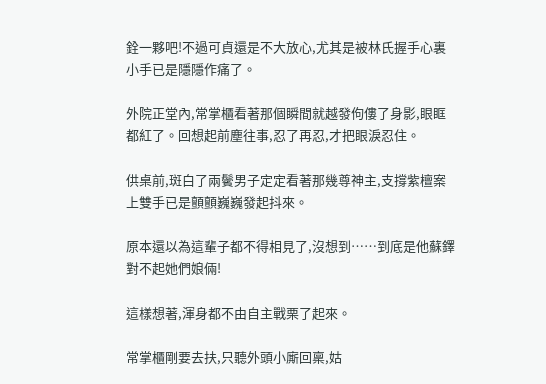銓一夥吧!不過可貞還是不大放心,尤其是被林氏握手心裏小手已是隱隱作痛了。

外院正堂內,常掌櫃看著那個瞬間就越發佝僂了身影,眼眶都紅了。回想起前塵往事,忍了再忍,才把眼淚忍住。

供桌前,斑白了兩鬢男子定定看著那幾尊神主,支撐紫檀案上雙手已是顫顫巍巍發起抖來。

原本還以為這輩子都不得相見了,沒想到……到底是他蘇鐸對不起她們娘倆!

這樣想著,渾身都不由自主戰栗了起來。

常掌櫃剛要去扶,只聽外頭小廝回稟,姑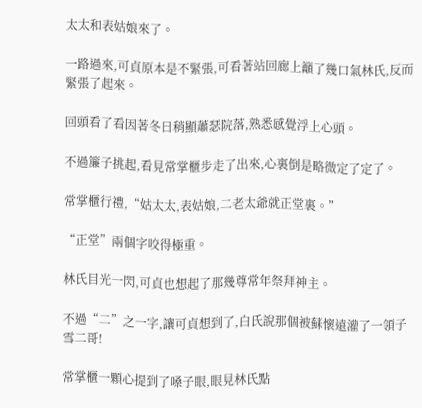太太和表姑娘來了。

一路過來,可貞原本是不緊張,可看著站回廊上籲了幾口氣林氏,反而緊張了起來。

回頭看了看因著冬日稍顯蕭瑟院落,熟悉感覺浮上心頭。

不過簾子挑起,看見常掌櫃步走了出來,心裏倒是略微定了定了。

常掌櫃行禮,“姑太太,表姑娘,二老太爺就正堂裏。”

“正堂”兩個字咬得極重。

林氏目光一閃,可貞也想起了那幾尊常年祭拜神主。

不過“二”之一字,讓可貞想到了,白氏說那個被蘇懷遠灌了一領子雪二哥!

常掌櫃一顆心提到了嗓子眼,眼見林氏點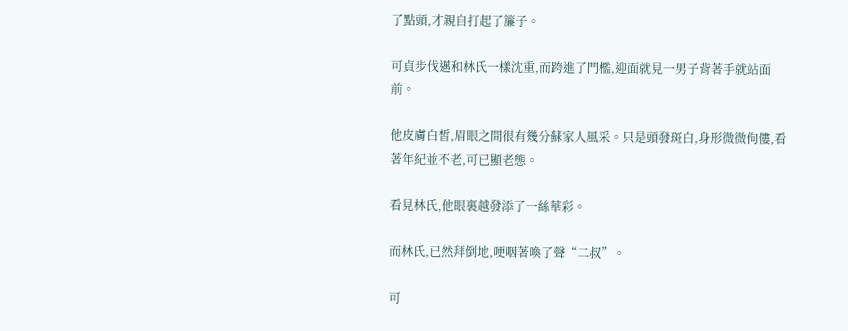了點頭,才親自打起了簾子。

可貞步伐邁和林氏一樣沈重,而跨進了門檻,迎面就見一男子背著手就站面前。

他皮膚白皙,眉眼之間很有幾分蘇家人風采。只是頭發斑白,身形微微佝僂,看著年紀並不老,可已顯老態。

看見林氏,他眼裏越發添了一絲華彩。

而林氏,已然拜倒地,哽咽著喚了聲“二叔”。

可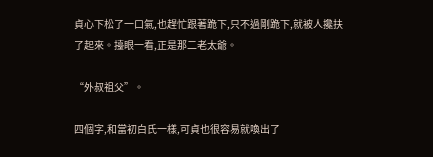貞心下松了一口氣,也趕忙跟著跪下,只不過剛跪下,就被人攙扶了起來。擡眼一看,正是那二老太爺。

“外叔祖父”。

四個字,和當初白氏一樣,可貞也很容易就喚出了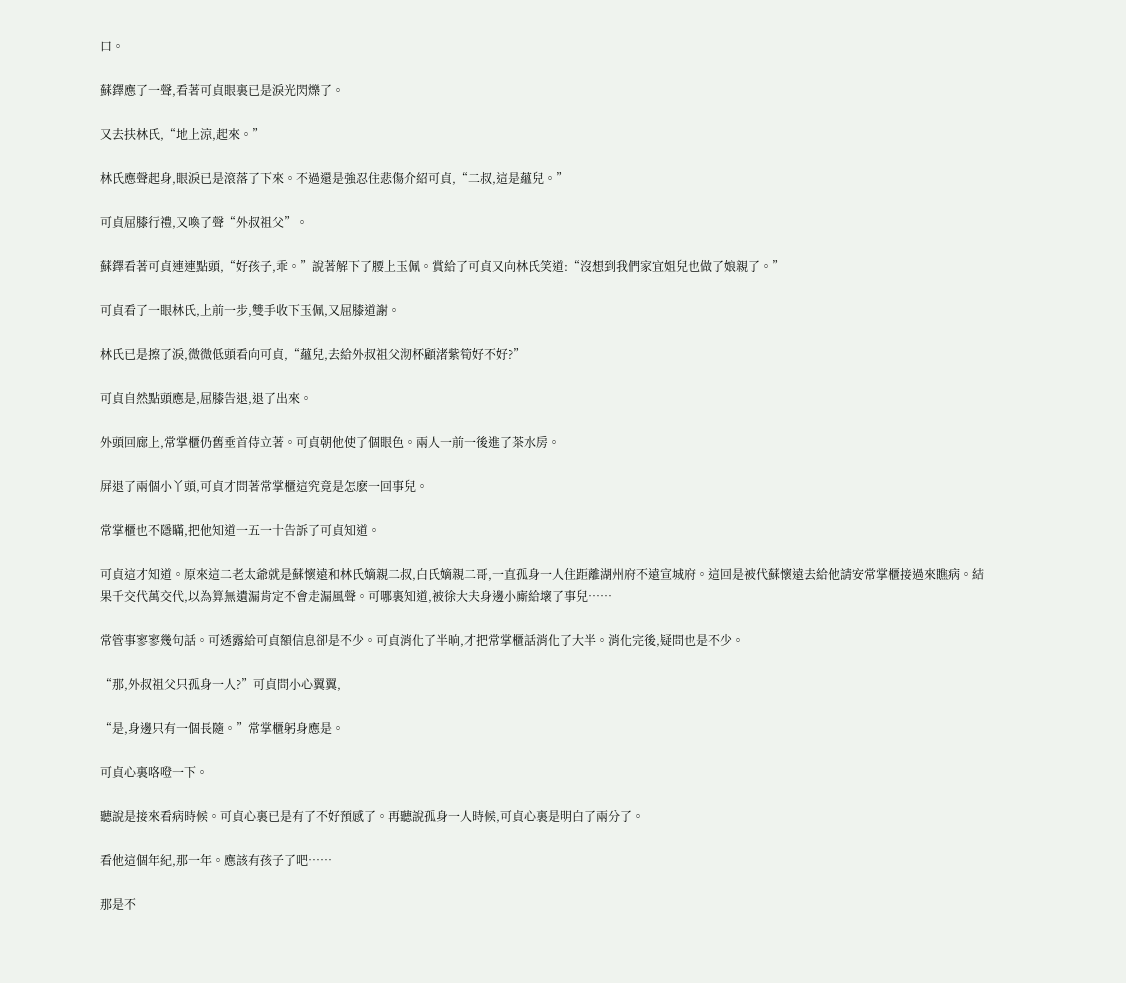口。

蘇鐸應了一聲,看著可貞眼裏已是淚光閃爍了。

又去扶林氏,“地上涼,起來。”

林氏應聲起身,眼淚已是滾落了下來。不過還是強忍住悲傷介紹可貞,“二叔,這是蘊兒。”

可貞屈膝行禮,又喚了聲“外叔祖父”。

蘇鐸看著可貞連連點頭,“好孩子,乖。”說著解下了腰上玉佩。賞給了可貞又向林氏笑道:“沒想到我們家宜姐兒也做了娘親了。”

可貞看了一眼林氏,上前一步,雙手收下玉佩,又屈膝道謝。

林氏已是擦了淚,微微低頭看向可貞,“蘊兒,去給外叔祖父沏杯顧渚紫筍好不好?”

可貞自然點頭應是,屈膝告退,退了出來。

外頭回廊上,常掌櫃仍舊垂首侍立著。可貞朝他使了個眼色。兩人一前一後進了茶水房。

屏退了兩個小丫頭,可貞才問著常掌櫃這究竟是怎麽一回事兒。

常掌櫃也不隱瞞,把他知道一五一十告訴了可貞知道。

可貞這才知道。原來這二老太爺就是蘇懷遠和林氏嫡親二叔,白氏嫡親二哥,一直孤身一人住距離湖州府不遠宣城府。這回是被代蘇懷遠去給他請安常掌櫃接過來瞧病。結果千交代萬交代,以為算無遺漏肯定不會走漏風聲。可哪裏知道,被徐大夫身邊小廝給壞了事兒……

常管事寥寥幾句話。可透露給可貞額信息卻是不少。可貞消化了半晌,才把常掌櫃話消化了大半。消化完後,疑問也是不少。

“那,外叔祖父只孤身一人?”可貞問小心翼翼,

“是,身邊只有一個長隨。”常掌櫃躬身應是。

可貞心裏咯噔一下。

聽說是接來看病時候。可貞心裏已是有了不好預感了。再聽說孤身一人時候,可貞心裏是明白了兩分了。

看他這個年紀,那一年。應該有孩子了吧……

那是不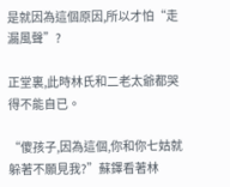是就因為這個原因,所以才怕“走漏風聲”?

正堂裏,此時林氏和二老太爺都哭得不能自已。

“傻孩子,因為這個,你和你七姑就躲著不願見我?”蘇鐸看著林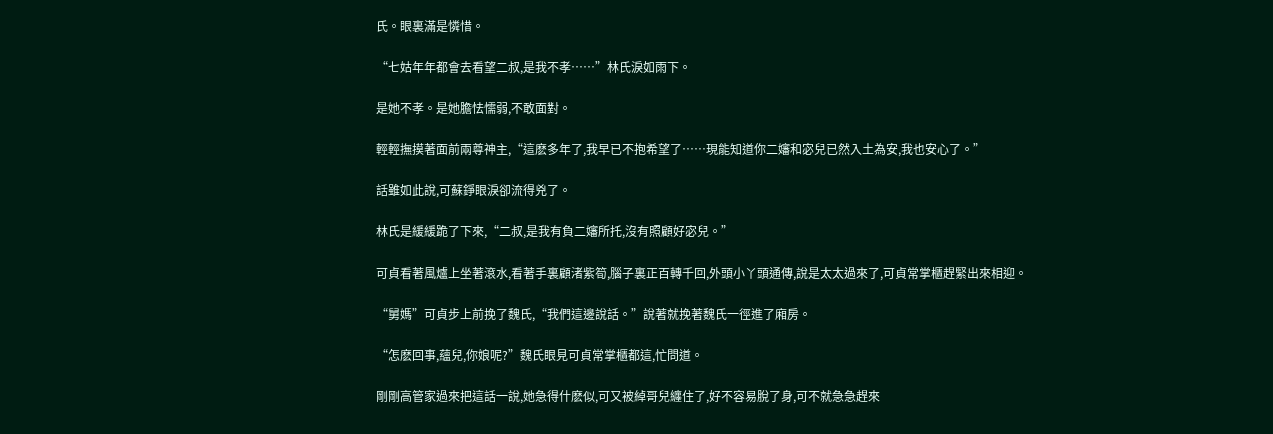氏。眼裏滿是憐惜。

“七姑年年都會去看望二叔,是我不孝……”林氏淚如雨下。

是她不孝。是她膽怯懦弱,不敢面對。

輕輕撫摸著面前兩尊神主,“這麽多年了,我早已不抱希望了……現能知道你二嬸和宓兒已然入土為安,我也安心了。”

話雖如此說,可蘇錚眼淚卻流得兇了。

林氏是緩緩跪了下來,“二叔,是我有負二嬸所托,沒有照顧好宓兒。”

可貞看著風爐上坐著滾水,看著手裏顧渚紫筍,腦子裏正百轉千回,外頭小丫頭通傳,說是太太過來了,可貞常掌櫃趕緊出來相迎。

“舅媽”可貞步上前挽了魏氏,“我們這邊說話。”說著就挽著魏氏一徑進了廂房。

“怎麽回事,蘊兒,你娘呢?”魏氏眼見可貞常掌櫃都這,忙問道。

剛剛高管家過來把這話一說,她急得什麽似,可又被綽哥兒纏住了,好不容易脫了身,可不就急急趕來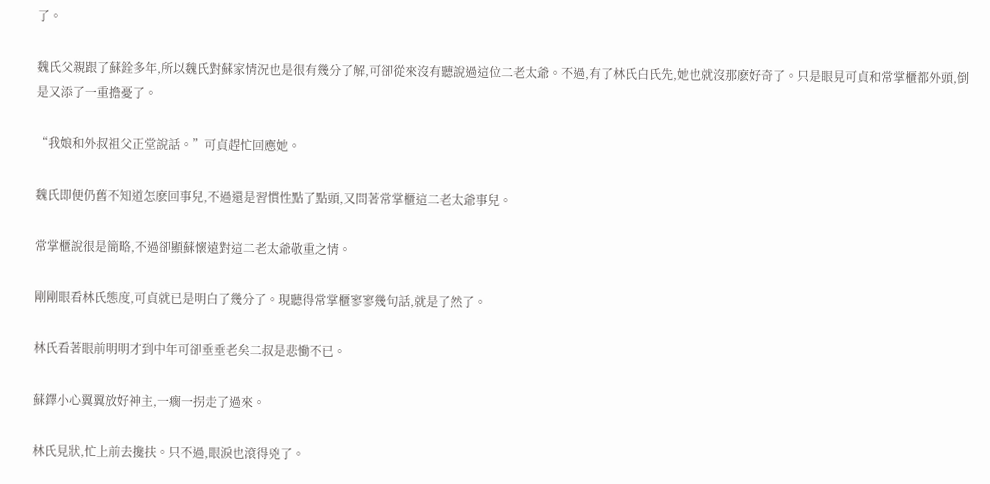了。

魏氏父親跟了蘇銓多年,所以魏氏對蘇家情況也是很有幾分了解,可卻從來沒有聽說過這位二老太爺。不過,有了林氏白氏先,她也就沒那麽好奇了。只是眼見可貞和常掌櫃都外頭,倒是又添了一重擔憂了。

“我娘和外叔祖父正堂說話。”可貞趕忙回應她。

魏氏即便仍舊不知道怎麽回事兒,不過還是習慣性點了點頭,又問著常掌櫃這二老太爺事兒。

常掌櫃說很是簡略,不過卻顯蘇懷遠對這二老太爺敬重之情。

剛剛眼看林氏態度,可貞就已是明白了幾分了。現聽得常掌櫃寥寥幾句話,就是了然了。

林氏看著眼前明明才到中年可卻垂垂老矣二叔是悲慟不已。

蘇鐸小心翼翼放好神主,一瘸一拐走了過來。

林氏見狀,忙上前去攙扶。只不過,眼淚也滾得兇了。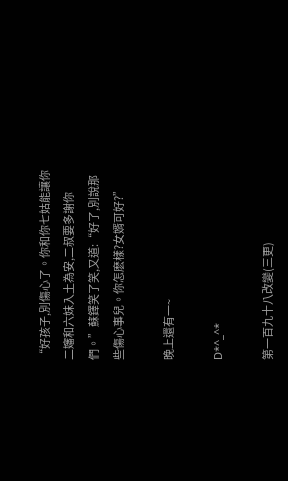“好孩子,別傷心了。你和你七姑能讓你二嬸和六妹入土為安,二叔要多謝你們。”蘇鐸笑了笑,又道:“好了,別說那些傷心事兒。你怎麽樣?女婿可好?”

晚上還有一~

D*^_^*

第一百九十八改變(三更)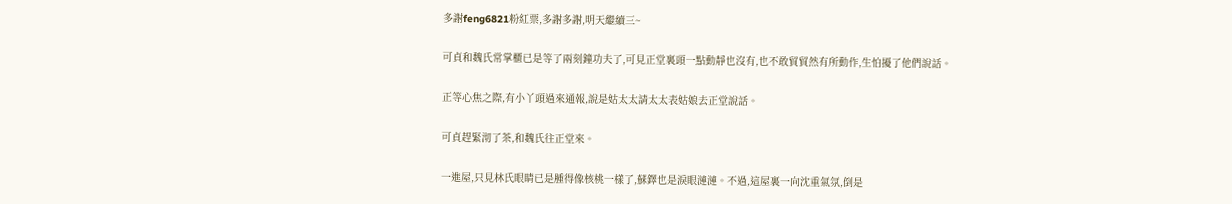多謝feng6821粉紅票,多謝多謝,明天繼續三~

可貞和魏氏常掌櫃已是等了兩刻鐘功夫了,可見正堂裏頭一點動靜也沒有,也不敢貿貿然有所動作,生怕擾了他們說話。

正等心焦之際,有小丫頭過來通報,說是姑太太請太太表姑娘去正堂說話。

可貞趕緊沏了茶,和魏氏往正堂來。

一進屋,只見林氏眼睛已是腫得像核桃一樣了,蘇鐸也是淚眼漣漣。不過,這屋裏一向沈重氣氛,倒是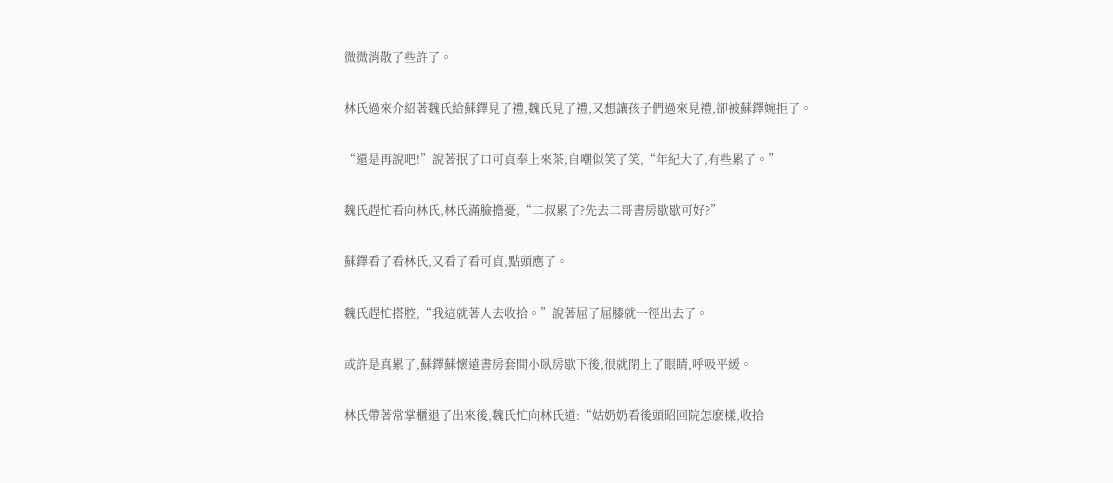微微消散了些許了。

林氏過來介紹著魏氏給蘇鐸見了禮,魏氏見了禮,又想讓孩子們過來見禮,卻被蘇鐸婉拒了。

“還是再說吧!”說著抿了口可貞奉上來茶,自嘲似笑了笑,“年紀大了,有些累了。”

魏氏趕忙看向林氏,林氏滿臉擔憂,“二叔累了?先去二哥書房歇歇可好?”

蘇鐸看了看林氏,又看了看可貞,點頭應了。

魏氏趕忙搭腔,“我這就著人去收拾。”說著屈了屈膝就一徑出去了。

或許是真累了,蘇鐸蘇懷遠書房套間小臥房歇下後,很就閉上了眼睛,呼吸平緩。

林氏帶著常掌櫃退了出來後,魏氏忙向林氏道:“姑奶奶看後頭昭回院怎麽樣,收拾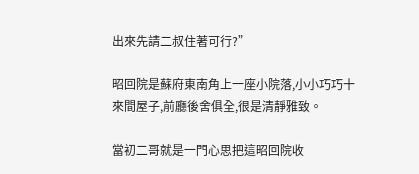出來先請二叔住著可行?”

昭回院是蘇府東南角上一座小院落,小小巧巧十來間屋子,前廳後舍俱全,很是清靜雅致。

當初二哥就是一門心思把這昭回院收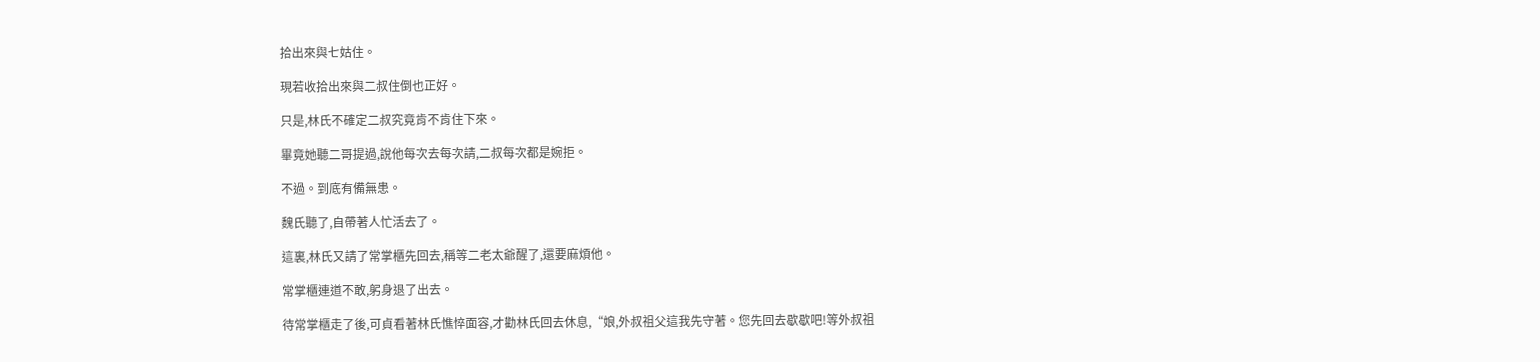拾出來與七姑住。

現若收拾出來與二叔住倒也正好。

只是,林氏不確定二叔究竟肯不肯住下來。

畢竟她聽二哥提過,說他每次去每次請,二叔每次都是婉拒。

不過。到底有備無患。

魏氏聽了,自帶著人忙活去了。

這裏,林氏又請了常掌櫃先回去,稱等二老太爺醒了,還要麻煩他。

常掌櫃連道不敢,躬身退了出去。

待常掌櫃走了後,可貞看著林氏憔悴面容,才勸林氏回去休息,“娘,外叔祖父這我先守著。您先回去歇歇吧!等外叔祖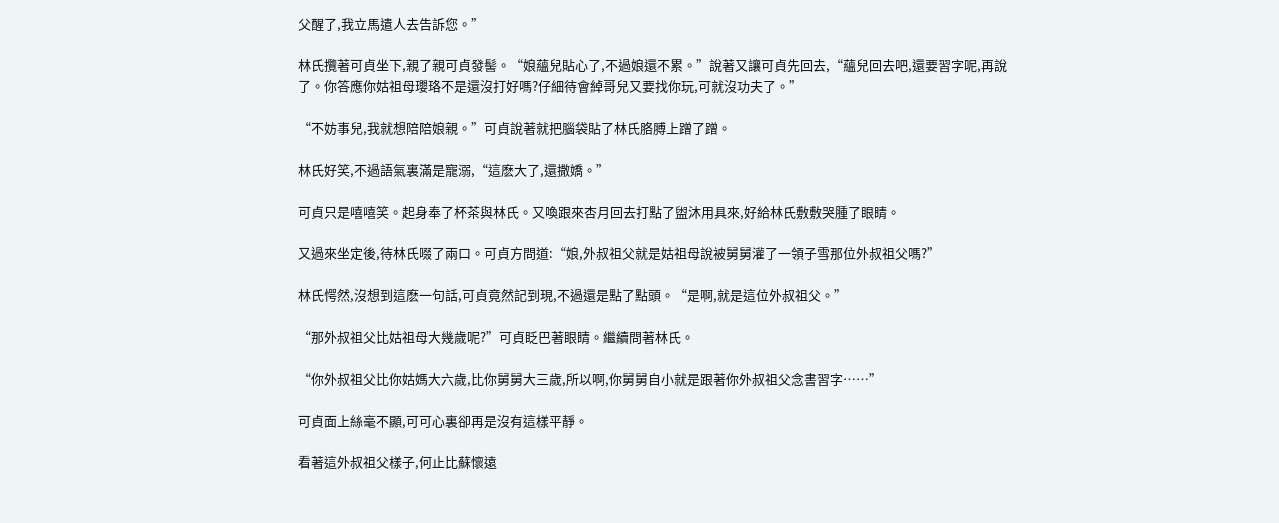父醒了,我立馬遣人去告訴您。”

林氏攬著可貞坐下,親了親可貞發髻。“娘蘊兒貼心了,不過娘還不累。”說著又讓可貞先回去,“蘊兒回去吧,還要習字呢,再說了。你答應你姑祖母瓔珞不是還沒打好嗎?仔細待會綽哥兒又要找你玩,可就沒功夫了。”

“不妨事兒,我就想陪陪娘親。”可貞說著就把腦袋貼了林氏胳膊上蹭了蹭。

林氏好笑,不過語氣裏滿是寵溺,“這麽大了,還撒嬌。”

可貞只是嘻嘻笑。起身奉了杯茶與林氏。又喚跟來杏月回去打點了盥沐用具來,好給林氏敷敷哭腫了眼睛。

又過來坐定後,待林氏啜了兩口。可貞方問道:“娘,外叔祖父就是姑祖母說被舅舅灌了一領子雪那位外叔祖父嗎?”

林氏愕然,沒想到這麽一句話,可貞竟然記到現,不過還是點了點頭。“是啊,就是這位外叔祖父。”

“那外叔祖父比姑祖母大幾歲呢?”可貞眨巴著眼睛。繼續問著林氏。

“你外叔祖父比你姑媽大六歲,比你舅舅大三歲,所以啊,你舅舅自小就是跟著你外叔祖父念書習字……”

可貞面上絲毫不顯,可可心裏卻再是沒有這樣平靜。

看著這外叔祖父樣子,何止比蘇懷遠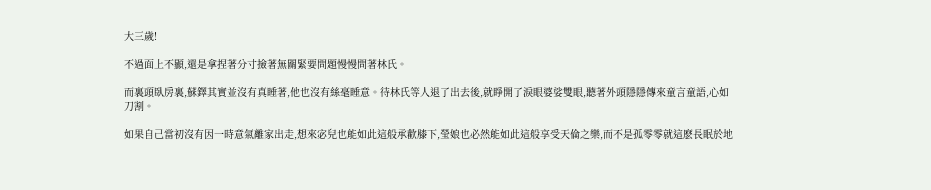大三歲!

不過面上不顯,還是拿捏著分寸撿著無關緊要問題慢慢問著林氏。

而裏頭臥房裏,蘇鐸其實並沒有真睡著,他也沒有絲毫睡意。待林氏等人退了出去後,就睜開了淚眼婆娑雙眼,聽著外頭隱隱傳來童言童語,心如刀割。

如果自己當初沒有因一時意氣離家出走,想來宓兒也能如此這般承歡膝下,瑩娘也必然能如此這般享受天倫之樂,而不是孤零零就這麽長眠於地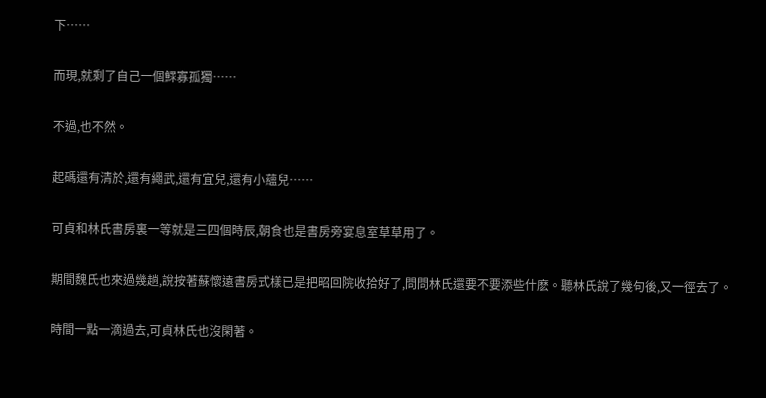下……

而現,就剩了自己一個鰥寡孤獨……

不過,也不然。

起碼還有清於,還有繩武,還有宜兒,還有小蘊兒……

可貞和林氏書房裏一等就是三四個時辰,朝食也是書房旁宴息室草草用了。

期間魏氏也來過幾趟,說按著蘇懷遠書房式樣已是把昭回院收拾好了,問問林氏還要不要添些什麽。聽林氏說了幾句後,又一徑去了。

時間一點一滴過去,可貞林氏也沒閑著。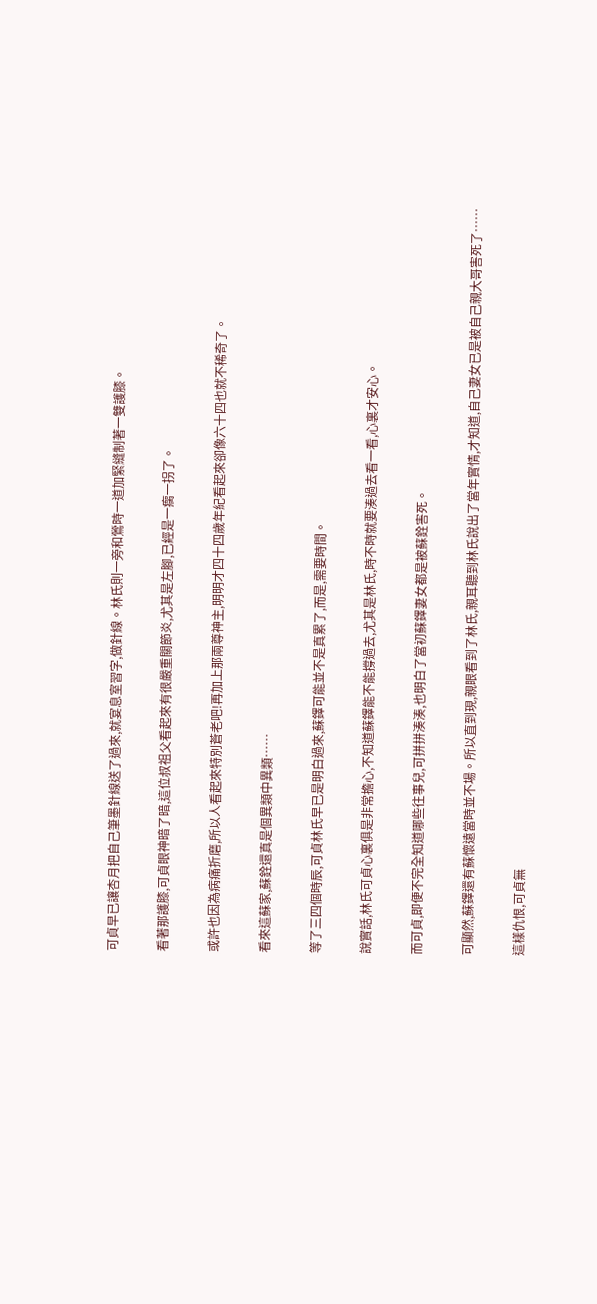可貞早已讓杏月把自己筆墨針線送了過來,就宴息室習字,做針線。林氏則一旁和鶯時一道加緊縫制著一雙護膝。

看著那護膝,可貞眼神暗了暗,這位叔祖父看起來有很嚴重關節炎,尤其是左腳,已經是一瘸一拐了。

或許也因為病痛折磨,所以人看起來特別蒼老吧!再加上那兩尊神主,明明才四十四歲年紀看起來卻像六十四也就不稀奇了。

看來這蘇家,蘇銓還真是個異類中異類……

等了三四個時辰,可貞林氏早已是明白過來,蘇鐸可能並不是真累了,而是,需要時間。

說實話,林氏可貞心裏俱是非常擔心,不知道蘇鐸能不能撐過去,尤其是林氏,時不時就要湊過去看一看,心裏才安心。

而可貞,即便不完全知道哪些往事兒,可拼拼湊湊,也明白了當初蘇鐸妻女都是被蘇銓害死。

可顯然,蘇鐸還有蘇懷遠當時並不場。所以直到現,親眼看到了林氏,親耳聽到林氏說出了當年實情,才知道,自己妻女已是被自己親大哥害死了……

這樣仇恨,可貞無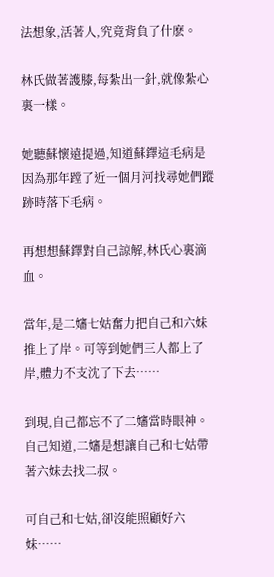法想象,活著人,究竟背負了什麽。

林氏做著護膝,每紮出一針,就像紮心裏一樣。

她聽蘇懷遠提過,知道蘇鐸這毛病是因為那年蹚了近一個月河找尋她們蹤跡時落下毛病。

再想想蘇鐸對自己諒解,林氏心裏滴血。

當年,是二嬸七姑奮力把自己和六妹推上了岸。可等到她們三人都上了岸,體力不支沈了下去……

到現,自己都忘不了二嬸當時眼神。自己知道,二嬸是想讓自己和七姑帶著六妹去找二叔。

可自己和七姑,卻沒能照顧好六妹……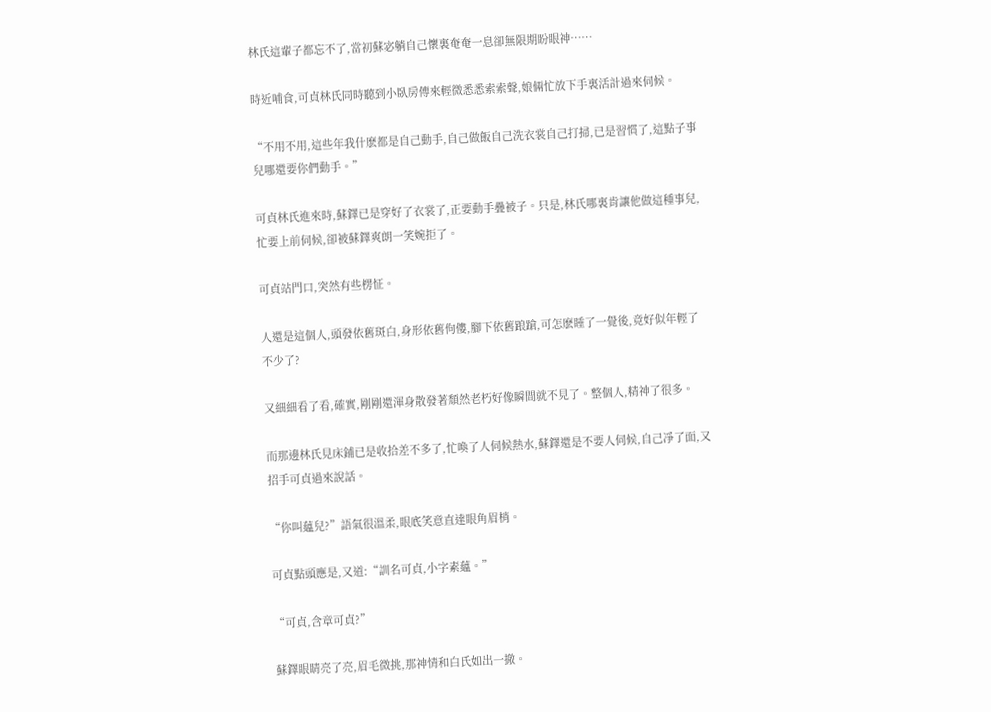林氏這輩子都忘不了,當初蘇宓躺自己懷裏奄奄一息卻無限期盼眼神……

時近哺食,可貞林氏同時聽到小臥房傳來輕微悉悉索索聲,娘倆忙放下手裏活計過來伺候。

“不用不用,這些年我什麽都是自己動手,自己做飯自己洗衣裳自己打掃,已是習慣了,這點子事兒哪還要你們動手。”

可貞林氏進來時,蘇鐸已是穿好了衣裳了,正要動手疊被子。只是,林氏哪裏肯讓他做這種事兒,忙要上前伺候,卻被蘇鐸爽朗一笑婉拒了。

可貞站門口,突然有些楞怔。

人還是這個人,頭發依舊斑白,身形依舊佝僂,腳下依舊踉蹌,可怎麽睡了一覺後,竟好似年輕了不少了?

又細細看了看,確實,剛剛還渾身散發著頹然老朽好像瞬間就不見了。整個人,精神了很多。

而那邊林氏見床鋪已是收拾差不多了,忙喚了人伺候熱水,蘇鐸還是不要人伺候,自己凈了面,又招手可貞過來說話。

“你叫蘊兒?”語氣很溫柔,眼底笑意直達眼角眉梢。

可貞點頭應是,又道:“訓名可貞,小字素蘊。”

“可貞,含章可貞?”

蘇鐸眼睛亮了亮,眉毛微挑,那神情和白氏如出一撤。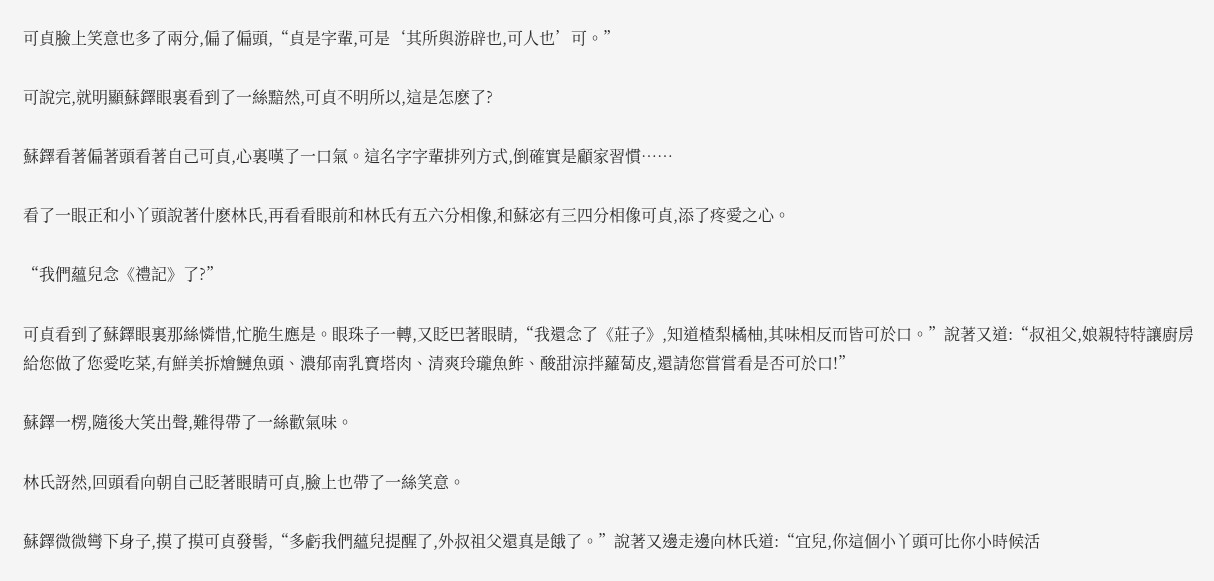可貞臉上笑意也多了兩分,偏了偏頭,“貞是字輩,可是‘其所與游辟也,可人也’可。”

可說完,就明顯蘇鐸眼裏看到了一絲黯然,可貞不明所以,這是怎麽了?

蘇鐸看著偏著頭看著自己可貞,心裏嘆了一口氣。這名字字輩排列方式,倒確實是顧家習慣……

看了一眼正和小丫頭說著什麽林氏,再看看眼前和林氏有五六分相像,和蘇宓有三四分相像可貞,添了疼愛之心。

“我們蘊兒念《禮記》了?”

可貞看到了蘇鐸眼裏那絲憐惜,忙脆生應是。眼珠子一轉,又眨巴著眼睛,“我還念了《莊子》,知道楂梨橘柚,其味相反而皆可於口。”說著又道:“叔祖父,娘親特特讓廚房給您做了您愛吃菜,有鮮美拆燴鰱魚頭、濃郁南乳寶塔肉、清爽玲瓏魚鲊、酸甜涼拌蘿蔔皮,還請您嘗嘗看是否可於口!”

蘇鐸一楞,隨後大笑出聲,難得帶了一絲歡氣味。

林氏訝然,回頭看向朝自己眨著眼睛可貞,臉上也帶了一絲笑意。

蘇鐸微微彎下身子,摸了摸可貞發髻,“多虧我們蘊兒提醒了,外叔祖父還真是餓了。”說著又邊走邊向林氏道:“宜兒,你這個小丫頭可比你小時候活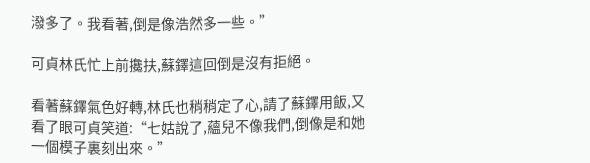潑多了。我看著,倒是像浩然多一些。”

可貞林氏忙上前攙扶,蘇鐸這回倒是沒有拒絕。

看著蘇鐸氣色好轉,林氏也稍稍定了心,請了蘇鐸用飯,又看了眼可貞笑道:“七姑說了,蘊兒不像我們,倒像是和她一個模子裏刻出來。”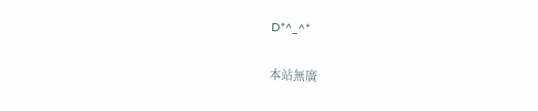D*^_^*

本站無廣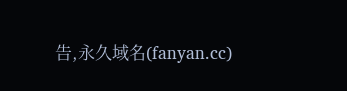告,永久域名(fanyan.cc)